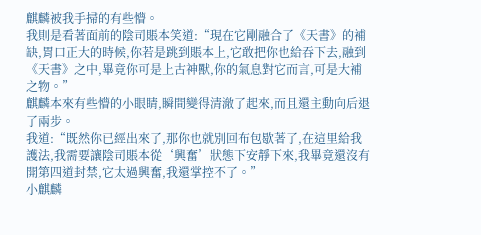麒麟被我手掃的有些懵。
我則是看著面前的陰司賬本笑道:“現在它剛融合了《天書》的補缺,胃口正大的時候,你若是跳到賬本上,它敢把你也給吞下去,融到《天書》之中,畢竟你可是上古神獸,你的氣息對它而言,可是大補之物。”
麒麟本來有些懵的小眼睛,瞬間變得清澈了起來,而且還主動向后退了兩步。
我道:“既然你已經出來了,那你也就別回布包歇著了,在這里給我護法,我需要讓陰司賬本從‘興奮’狀態下安靜下來,我畢竟還沒有開第四道封禁,它太過興奮,我還掌控不了。”
小麒麟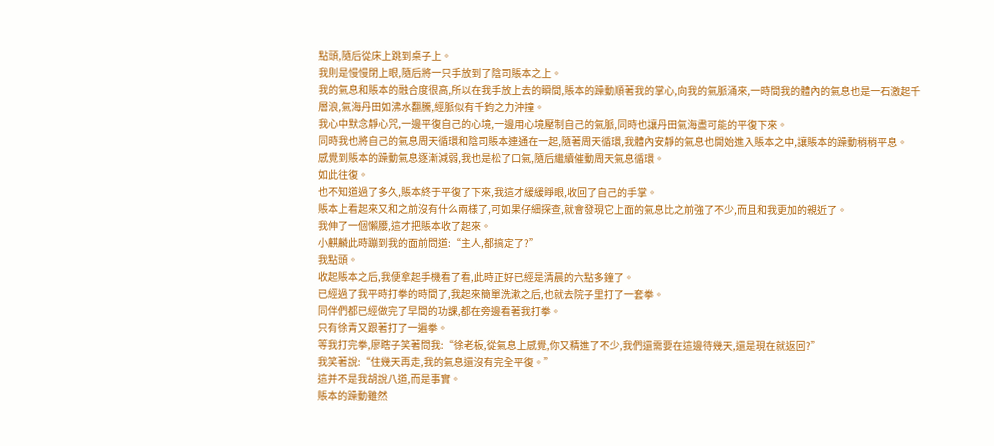點頭,隨后從床上跳到桌子上。
我則是慢慢閉上眼,隨后將一只手放到了陰司賬本之上。
我的氣息和賬本的融合度很高,所以在我手放上去的瞬間,賬本的躁動順著我的掌心,向我的氣脈涌來,一時間我的體內的氣息也是一石激起千層浪,氣海丹田如沸水翻騰,經脈似有千鈞之力沖撞。
我心中默念靜心咒,一邊平復自己的心境,一邊用心境壓制自己的氣脈,同時也讓丹田氣海盡可能的平復下來。
同時我也將自己的氣息周天循環和陰司賬本連通在一起,隨著周天循環,我體內安靜的氣息也開始進入賬本之中,讓賬本的躁動稍稍平息。
感覺到賬本的躁動氣息逐漸減弱,我也是松了口氣,隨后繼續催動周天氣息循環。
如此往復。
也不知道過了多久,賬本終于平復了下來,我這才緩緩睜眼,收回了自己的手掌。
賬本上看起來又和之前沒有什么兩樣了,可如果仔細探查,就會發現它上面的氣息比之前強了不少,而且和我更加的親近了。
我伸了一個懶腰,這才把賬本收了起來。
小麒麟此時蹦到我的面前問道:“主人,都搞定了?”
我點頭。
收起賬本之后,我便拿起手機看了看,此時正好已經是清晨的六點多鐘了。
已經過了我平時打拳的時間了,我起來簡單洗漱之后,也就去院子里打了一套拳。
同伴們都已經做完了早間的功課,都在旁邊看著我打拳。
只有徐青又跟著打了一遍拳。
等我打完拳,廖瞎子笑著問我:“徐老板,從氣息上感覺,你又精進了不少,我們還需要在這邊待幾天,還是現在就返回?”
我笑著說:“住幾天再走,我的氣息還沒有完全平復。”
這并不是我胡說八道,而是事實。
賬本的躁動雖然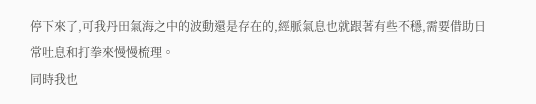停下來了,可我丹田氣海之中的波動還是存在的,經脈氣息也就跟著有些不穩,需要借助日常吐息和打拳來慢慢梳理。
同時我也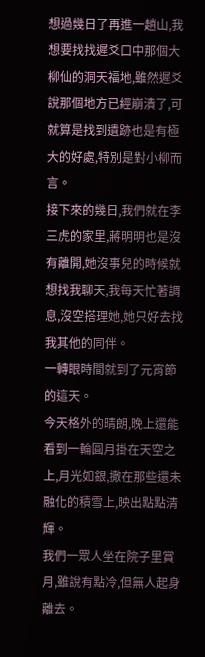想過幾日了再進一趟山,我想要找找遲爻口中那個大柳仙的洞天福地,雖然遲爻說那個地方已經崩潰了,可就算是找到遺跡也是有極大的好處,特別是對小柳而言。
接下來的幾日,我們就在李三虎的家里,蔣明明也是沒有離開,她沒事兒的時候就想找我聊天,我每天忙著調息,沒空搭理她,她只好去找我其他的同伴。
一轉眼時間就到了元宵節的這天。
今天格外的晴朗,晚上還能看到一輪圓月掛在天空之上,月光如銀,撒在那些還未融化的積雪上,映出點點清輝。
我們一眾人坐在院子里賞月,雖說有點冷,但無人起身離去。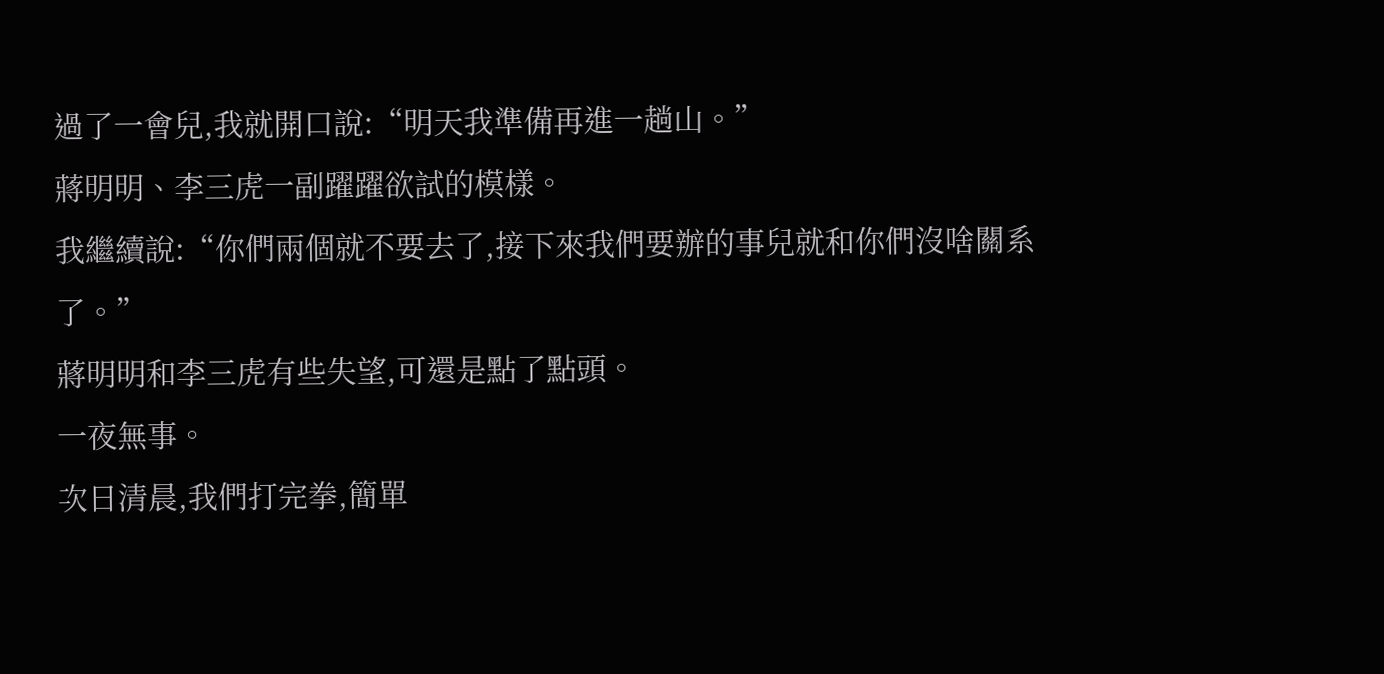過了一會兒,我就開口說:“明天我準備再進一趟山。”
蔣明明、李三虎一副躍躍欲試的模樣。
我繼續說:“你們兩個就不要去了,接下來我們要辦的事兒就和你們沒啥關系了。”
蔣明明和李三虎有些失望,可還是點了點頭。
一夜無事。
次日清晨,我們打完拳,簡單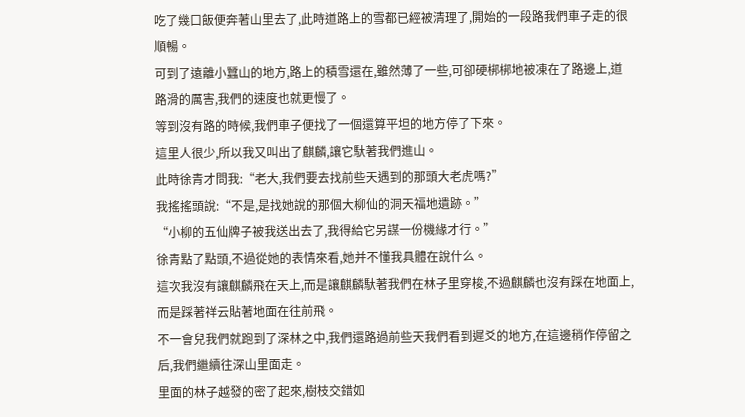吃了幾口飯便奔著山里去了,此時道路上的雪都已經被清理了,開始的一段路我們車子走的很順暢。
可到了遠離小蠶山的地方,路上的積雪還在,雖然薄了一些,可卻硬梆梆地被凍在了路邊上,道路滑的厲害,我們的速度也就更慢了。
等到沒有路的時候,我們車子便找了一個還算平坦的地方停了下來。
這里人很少,所以我又叫出了麒麟,讓它馱著我們進山。
此時徐青才問我:“老大,我們要去找前些天遇到的那頭大老虎嗎?”
我搖搖頭說:“不是,是找她說的那個大柳仙的洞天福地遺跡。”
“小柳的五仙牌子被我送出去了,我得給它另謀一份機緣才行。”
徐青點了點頭,不過從她的表情來看,她并不懂我具體在說什么。
這次我沒有讓麒麟飛在天上,而是讓麒麟馱著我們在林子里穿梭,不過麒麟也沒有踩在地面上,而是踩著祥云貼著地面在往前飛。
不一會兒我們就跑到了深林之中,我們還路過前些天我們看到遲爻的地方,在這邊稍作停留之后,我們繼續往深山里面走。
里面的林子越發的密了起來,樹枝交錯如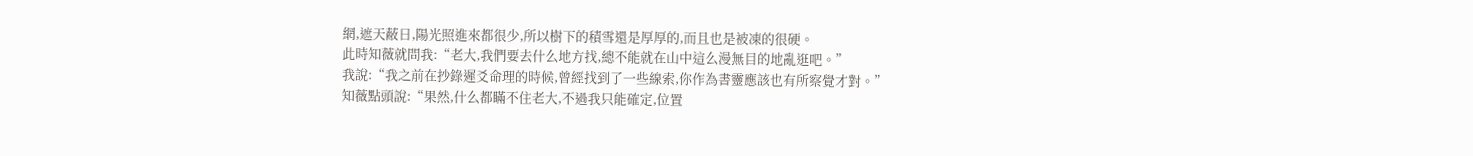網,遮天蔽日,陽光照進來都很少,所以樹下的積雪還是厚厚的,而且也是被凍的很硬。
此時知薇就問我:“老大,我們要去什么地方找,總不能就在山中這么漫無目的地亂逛吧。”
我說:“我之前在抄錄遲爻命理的時候,曾經找到了一些線索,你作為書靈應該也有所察覺才對。”
知薇點頭說:“果然,什么都瞞不住老大,不過我只能確定,位置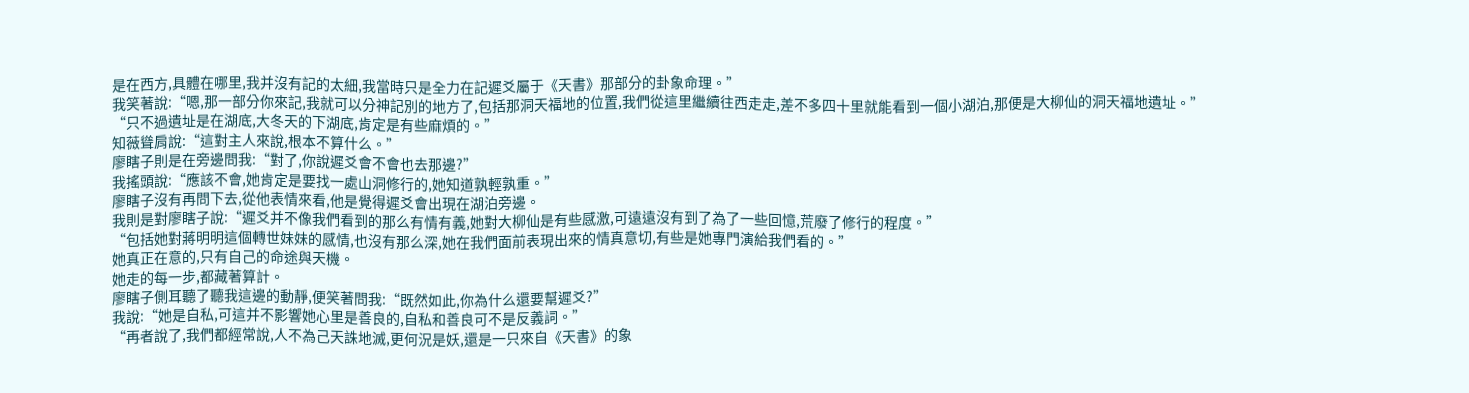是在西方,具體在哪里,我并沒有記的太細,我當時只是全力在記遲爻屬于《天書》那部分的卦象命理。”
我笑著說:“嗯,那一部分你來記,我就可以分神記別的地方了,包括那洞天福地的位置,我們從這里繼續往西走走,差不多四十里就能看到一個小湖泊,那便是大柳仙的洞天福地遺址。”
“只不過遺址是在湖底,大冬天的下湖底,肯定是有些麻煩的。”
知薇聳肩說:“這對主人來說,根本不算什么。”
廖瞎子則是在旁邊問我:“對了,你說遲爻會不會也去那邊?”
我搖頭說:“應該不會,她肯定是要找一處山洞修行的,她知道孰輕孰重。”
廖瞎子沒有再問下去,從他表情來看,他是覺得遲爻會出現在湖泊旁邊。
我則是對廖瞎子說:“遲爻并不像我們看到的那么有情有義,她對大柳仙是有些感激,可遠遠沒有到了為了一些回憶,荒廢了修行的程度。”
“包括她對蔣明明這個轉世妹妹的感情,也沒有那么深,她在我們面前表現出來的情真意切,有些是她專門演給我們看的。”
她真正在意的,只有自己的命途與天機。
她走的每一步,都藏著算計。
廖瞎子側耳聽了聽我這邊的動靜,便笑著問我:“既然如此,你為什么還要幫遲爻?”
我說:“她是自私,可這并不影響她心里是善良的,自私和善良可不是反義詞。”
“再者說了,我們都經常說,人不為己天誅地滅,更何況是妖,還是一只來自《天書》的象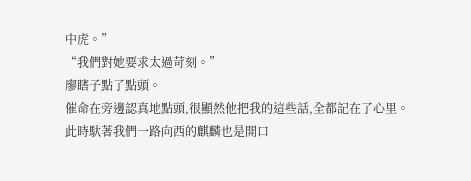中虎。”
“我們對她要求太過苛刻。”
廖瞎子點了點頭。
催命在旁邊認真地點頭,很顯然他把我的這些話,全都記在了心里。
此時馱著我們一路向西的麒麟也是開口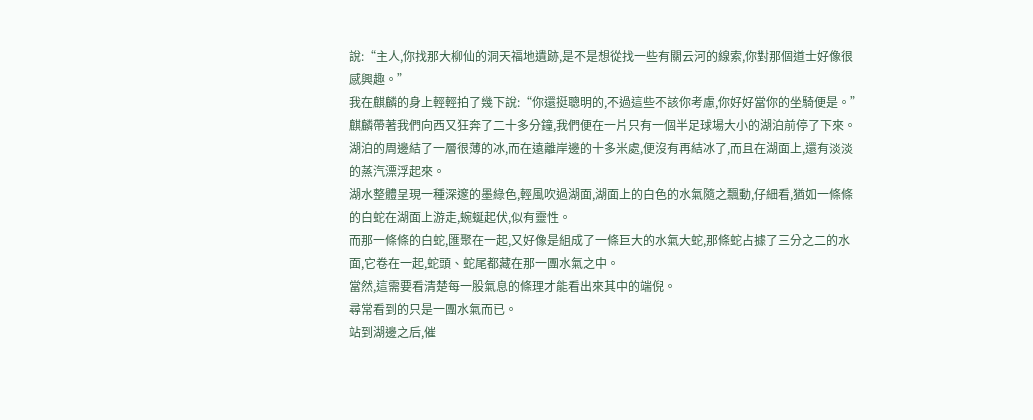說:“主人,你找那大柳仙的洞天福地遺跡,是不是想從找一些有關云河的線索,你對那個道士好像很感興趣。”
我在麒麟的身上輕輕拍了幾下說:“你還挺聰明的,不過這些不該你考慮,你好好當你的坐騎便是。”
麒麟帶著我們向西又狂奔了二十多分鐘,我們便在一片只有一個半足球場大小的湖泊前停了下來。
湖泊的周邊結了一層很薄的冰,而在遠離岸邊的十多米處,便沒有再結冰了,而且在湖面上,還有淡淡的蒸汽漂浮起來。
湖水整體呈現一種深邃的墨綠色,輕風吹過湖面,湖面上的白色的水氣隨之飄動,仔細看,猶如一條條的白蛇在湖面上游走,蜿蜒起伏,似有靈性。
而那一條條的白蛇,匯聚在一起,又好像是組成了一條巨大的水氣大蛇,那條蛇占據了三分之二的水面,它卷在一起,蛇頭、蛇尾都藏在那一團水氣之中。
當然,這需要看清楚每一股氣息的條理才能看出來其中的端倪。
尋常看到的只是一團水氣而已。
站到湖邊之后,催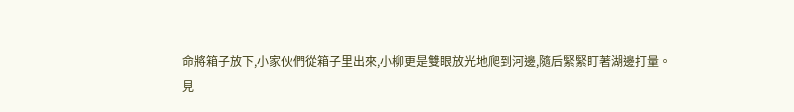命將箱子放下,小家伙們從箱子里出來,小柳更是雙眼放光地爬到河邊,隨后緊緊盯著湖邊打量。
見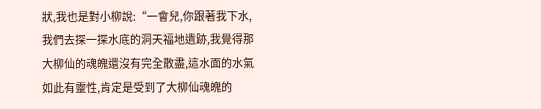狀,我也是對小柳說:“一會兒,你跟著我下水,我們去探一探水底的洞天福地遺跡,我覺得那大柳仙的魂魄還沒有完全散盡,這水面的水氣如此有靈性,肯定是受到了大柳仙魂魄的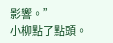影響。”
小柳點了點頭。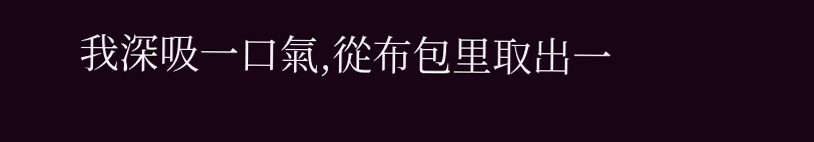我深吸一口氣,從布包里取出一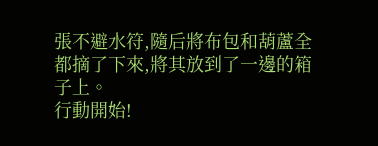張不避水符,隨后將布包和葫蘆全都摘了下來,將其放到了一邊的箱子上。
行動開始!